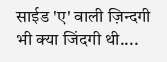साईड 'ए' वाली ज़िन्दगी भी क्या जिंदगी थी....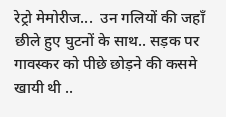रेट्रो मेमोरीज...  उन गलियों की जहाँ छीले हुए घुटनों के साथ.. सड़क पर गावस्कर को पीछे छोड़ने की कसमे खायी थी ..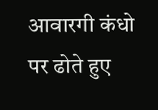आवारगी कंधो पर ढोते हुए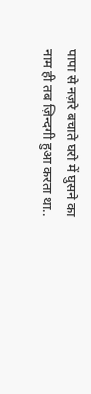पापा से नज़रे बचाते घरो में घुसने का नाम ही तब ज़िन्दगी हुआ करता था..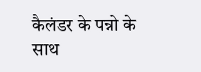कैलंडर के पन्नो के साथ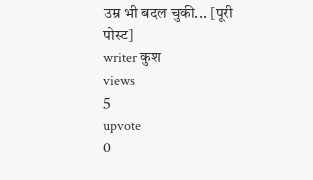उम्र भी बदल चुकी... [पूरी पोस्ट]
writer कुश
views
5
upvote
0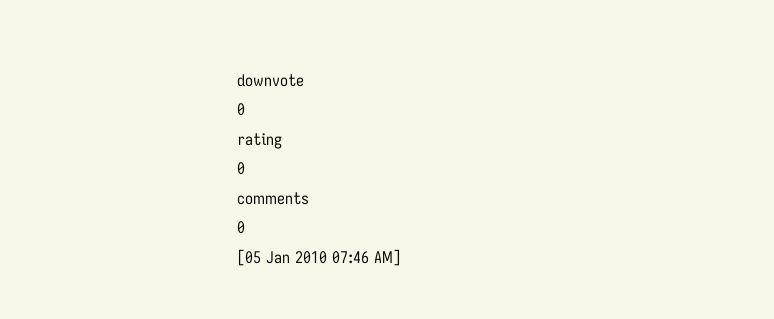downvote
0
rating
0
comments
0
[05 Jan 2010 07:46 AM]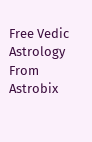Free Vedic Astrology From Astrobix